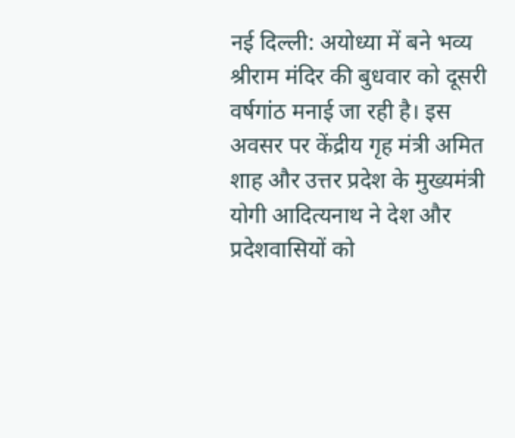नई दिल्ली: अयोध्या में बने भव्य श्रीराम मंदिर की बुधवार को दूसरी वर्षगांठ मनाई जा रही है। इस अवसर पर केंद्रीय गृह मंत्री अमित शाह और उत्तर प्रदेश के मुख्यमंत्री योगी आदित्यनाथ ने देश और प्रदेशवासियों को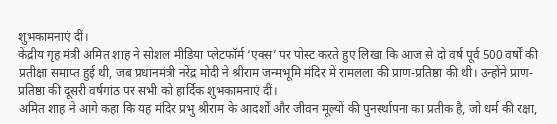शुभकामनाएं दीं।
केंद्रीय गृह मंत्री अमित शाह ने सोशल मीडिया प्लेटफॉर्म ‘एक्स’ पर पोस्ट करते हुए लिखा कि आज से दो वर्ष पूर्व 500 वर्षों की प्रतीक्षा समाप्त हुई थी, जब प्रधानमंत्री नरेंद्र मोदी ने श्रीराम जन्मभूमि मंदिर में रामलला की प्राण-प्रतिष्ठा की थी। उन्होंने प्राण-प्रतिष्ठा की दूसरी वर्षगांठ पर सभी को हार्दिक शुभकामनाएं दीं।
अमित शाह ने आगे कहा कि यह मंदिर प्रभु श्रीराम के आदर्शों और जीवन मूल्यों की पुनर्स्थापना का प्रतीक है, जो धर्म की रक्षा,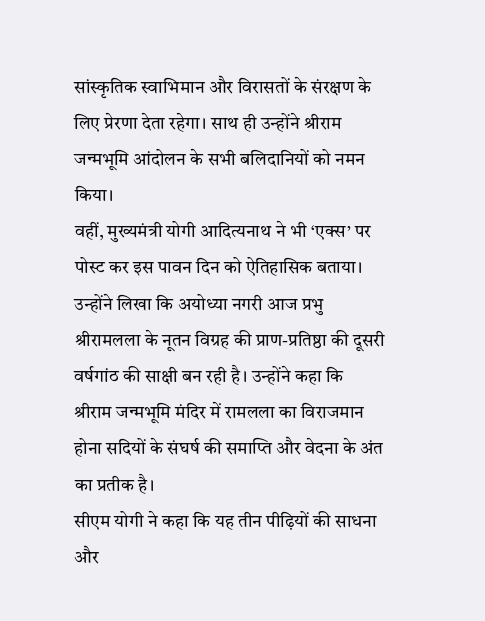सांस्कृतिक स्वाभिमान और विरासतों के संरक्षण के लिए प्रेरणा देता रहेगा। साथ ही उन्होंने श्रीराम जन्मभूमि आंदोलन के सभी बलिदानियों को नमन किया।
वहीं, मुख्यमंत्री योगी आदित्यनाथ ने भी ‘एक्स’ पर पोस्ट कर इस पावन दिन को ऐतिहासिक बताया। उन्होंने लिखा कि अयोध्या नगरी आज प्रभु श्रीरामलला के नूतन विग्रह की प्राण-प्रतिष्ठा की दूसरी वर्षगांठ की साक्षी बन रही है। उन्होंने कहा कि श्रीराम जन्मभूमि मंदिर में रामलला का विराजमान होना सदियों के संघर्ष की समाप्ति और वेदना के अंत का प्रतीक है।
सीएम योगी ने कहा कि यह तीन पीढ़ियों की साधना और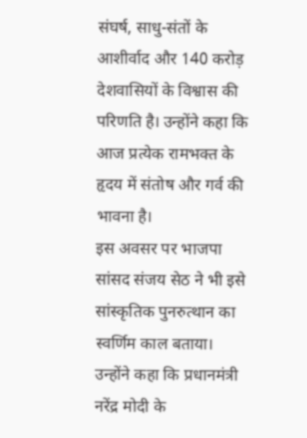संघर्ष, साधु-संतों के आशीर्वाद और 140 करोड़ देशवासियों के विश्वास की परिणति है। उन्होंने कहा कि आज प्रत्येक रामभक्त के हृदय में संतोष और गर्व की भावना है।
इस अवसर पर भाजपा सांसद संजय सेठ ने भी इसे सांस्कृतिक पुनरुत्थान का स्वर्णिम काल बताया। उन्होंने कहा कि प्रधानमंत्री नरेंद्र मोदी के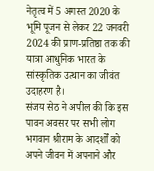नेतृत्व में 5 अगस्त 2020 के भूमि पूजन से लेकर 22 जनवरी 2024 की प्राण-प्रतिष्ठा तक की यात्रा आधुनिक भारत के सांस्कृतिक उत्थान का जीवंत उदाहरण है।
संजय सेठ ने अपील की कि इस पावन अवसर पर सभी लोग भगवान श्रीराम के आदर्शों को अपने जीवन में अपनाने और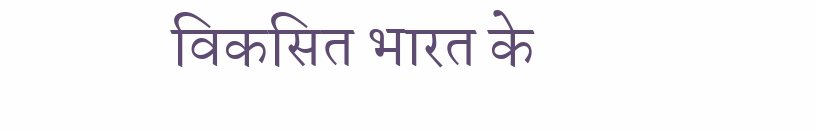विकसित भारत के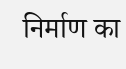निर्माण का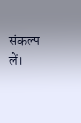संकल्प लें।